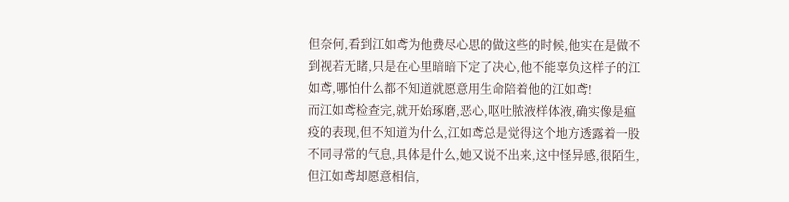但奈何,看到江如鸢为他费尽心思的做这些的时候,他实在是做不到视若无睹,只是在心里暗暗下定了决心,他不能辜负这样子的江如鸢,哪怕什么都不知道就愿意用生命陪着他的江如鸢!
而江如鸢检查完,就开始琢磨,恶心,呕吐脓液样体液,确实像是瘟疫的表现,但不知道为什么,江如鸢总是觉得这个地方透露着一股不同寻常的气息,具体是什么,她又说不出来,这中怪异感,很陌生,但江如鸢却愿意相信,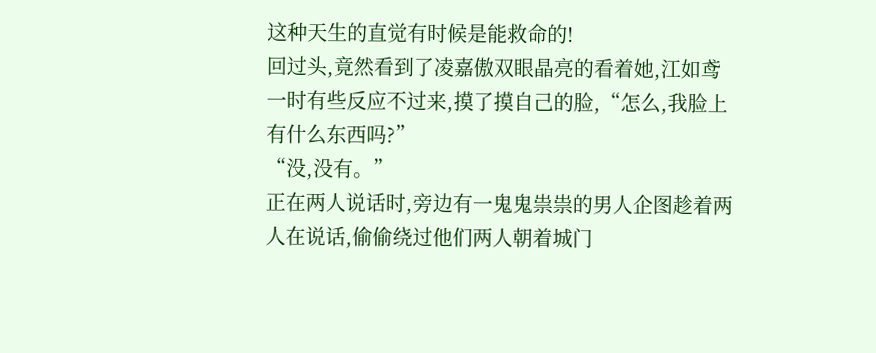这种天生的直觉有时候是能救命的!
回过头,竟然看到了凌嘉傲双眼晶亮的看着她,江如鸢一时有些反应不过来,摸了摸自己的脸,“怎么,我脸上有什么东西吗?”
“没,没有。”
正在两人说话时,旁边有一鬼鬼祟祟的男人企图趁着两人在说话,偷偷绕过他们两人朝着城门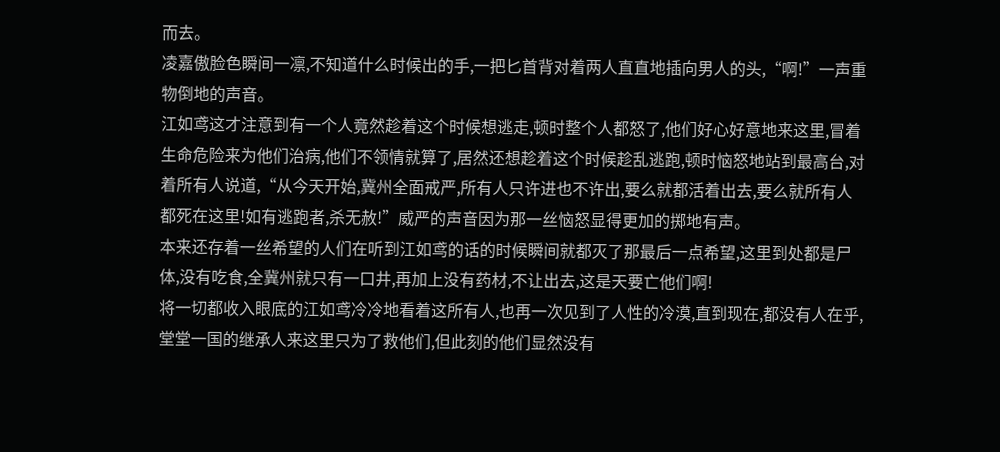而去。
凌嘉傲脸色瞬间一凛,不知道什么时候出的手,一把匕首背对着两人直直地插向男人的头,“啊!”一声重物倒地的声音。
江如鸢这才注意到有一个人竟然趁着这个时候想逃走,顿时整个人都怒了,他们好心好意地来这里,冒着生命危险来为他们治病,他们不领情就算了,居然还想趁着这个时候趁乱逃跑,顿时恼怒地站到最高台,对着所有人说道,“从今天开始,冀州全面戒严,所有人只许进也不许出,要么就都活着出去,要么就所有人都死在这里!如有逃跑者,杀无赦!”威严的声音因为那一丝恼怒显得更加的掷地有声。
本来还存着一丝希望的人们在听到江如鸢的话的时候瞬间就都灭了那最后一点希望,这里到处都是尸体,没有吃食,全冀州就只有一口井,再加上没有药材,不让出去,这是天要亡他们啊!
将一切都收入眼底的江如鸢冷冷地看着这所有人,也再一次见到了人性的冷漠,直到现在,都没有人在乎,堂堂一国的继承人来这里只为了救他们,但此刻的他们显然没有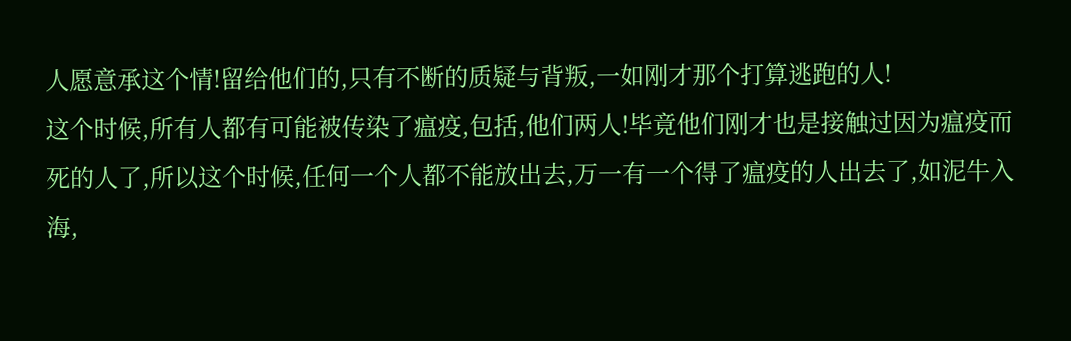人愿意承这个情!留给他们的,只有不断的质疑与背叛,一如刚才那个打算逃跑的人!
这个时候,所有人都有可能被传染了瘟疫,包括,他们两人!毕竟他们刚才也是接触过因为瘟疫而死的人了,所以这个时候,任何一个人都不能放出去,万一有一个得了瘟疫的人出去了,如泥牛入海,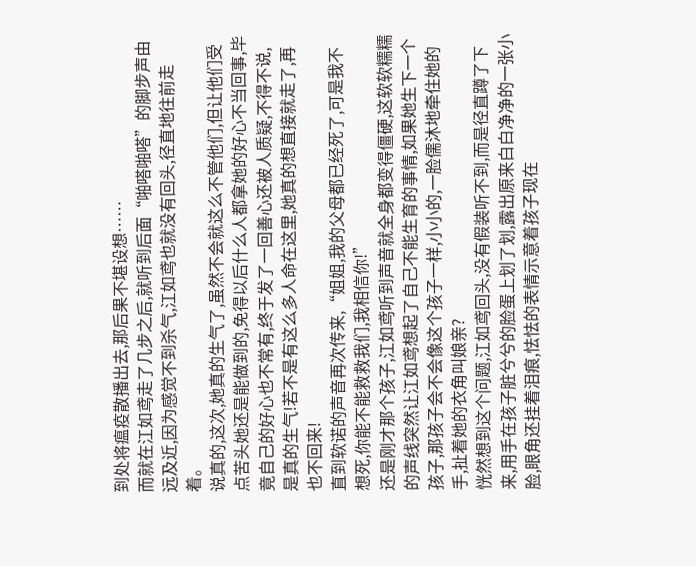到处将瘟疫散播出去,那后果不堪设想……
而就在江如鸢走了几步之后,就听到后面“啪嗒啪嗒”的脚步声由远及近,因为感觉不到杀气,江如鸢也就没有回头,径直地往前走着。
说真的,这次,她真的生气了,虽然不会就这么不管他们,但让他们受点苦头她还是能做到的,免得以后什么人都拿她的好心不当回事,毕竟自己的好心也不常有,终于发了一回善心还被人质疑,不得不说,是真的生气!若不是有这么多人命在这里,她真的想直接就走了,再也不回来!
直到软诺的声音再次传来,“姐姐,我的父母都已经死了,可是我不想死,你能不能救救我们,我相信你!”
还是刚才那个孩子,江如鸢听到声音就全身都变得僵硬,这软软糯糯的声线突然让江如鸢想起了自己不能生育的事情,如果她生下一个孩子,那孩子会不会像这个孩子一样,小小的,一脸儒沐地牵住她的手,扯着她的衣角叫娘亲?
恍然想到这个问题,江如鸢回头,没有假装听不到,而是径直蹲了下来,用手在孩子脏兮兮的脸蛋上划了划,露出原来白白净净的一张小脸,眼角还挂着泪痕,怯怯的表情示意着孩子现在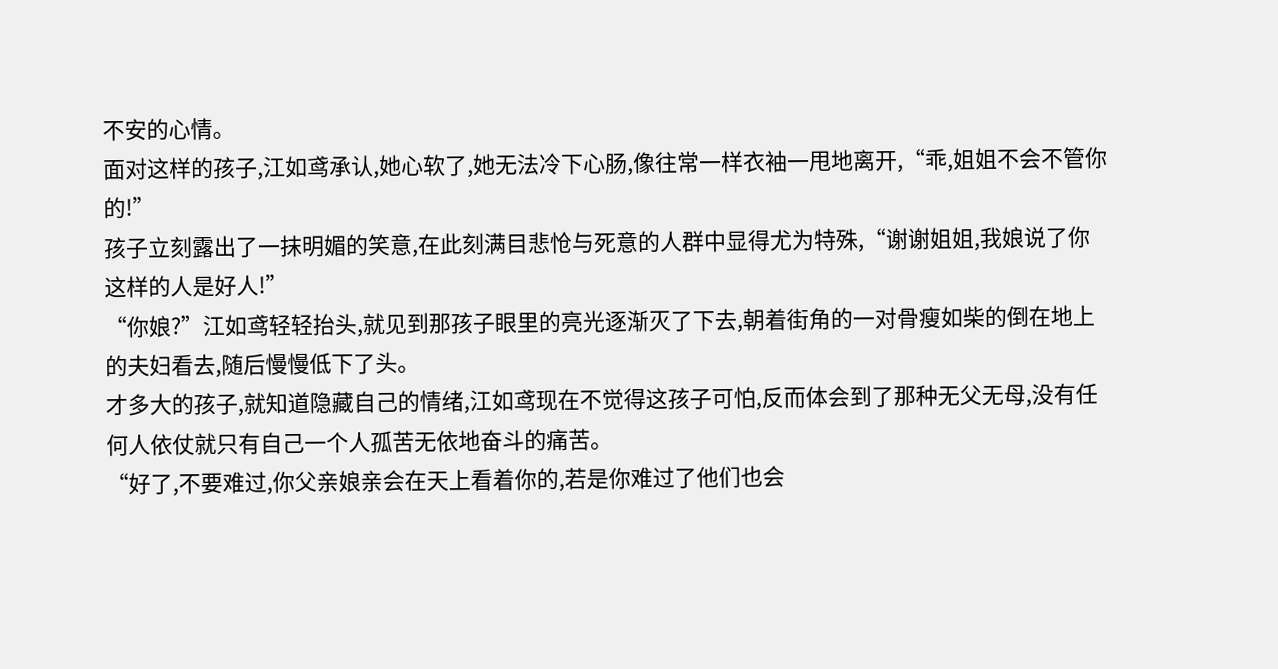不安的心情。
面对这样的孩子,江如鸢承认,她心软了,她无法冷下心肠,像往常一样衣袖一甩地离开,“乖,姐姐不会不管你的!”
孩子立刻露出了一抹明媚的笑意,在此刻满目悲怆与死意的人群中显得尤为特殊,“谢谢姐姐,我娘说了你这样的人是好人!”
“你娘?”江如鸢轻轻抬头,就见到那孩子眼里的亮光逐渐灭了下去,朝着街角的一对骨瘦如柴的倒在地上的夫妇看去,随后慢慢低下了头。
才多大的孩子,就知道隐藏自己的情绪,江如鸢现在不觉得这孩子可怕,反而体会到了那种无父无母,没有任何人依仗就只有自己一个人孤苦无依地奋斗的痛苦。
“好了,不要难过,你父亲娘亲会在天上看着你的,若是你难过了他们也会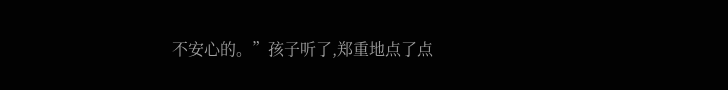不安心的。”孩子听了,郑重地点了点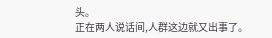头。
正在两人说话间,人群这边就又出事了。